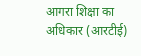आगरा शिक्षा का अधिकार (आरटीई)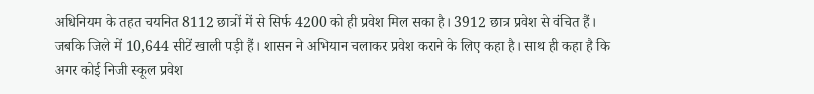अधिनियम के तहत चयनित 8112 छात्रों में से सिर्फ 4200 को ही प्रवेश मिल सका है। 3912 छात्र प्रवेश से वंचित हैं। जबकि जिले में 10,644 सीटें खाली पड़ी हैं। शासन ने अभियान चलाकर प्रवेश कराने के लिए कहा है। साथ ही कहा है कि अगर कोई निजी स्कूल प्रवेश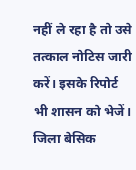नहीं ले रहा है तो उसे तत्काल नोटिस जारी करें। इसके रिपोर्ट भी शासन को भेजें।
जिला बेसिक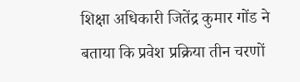शिक्षा अधिकारी जितेंद्र कुमार गोंड ने बताया कि प्रवेश प्रक्रिया तीन चरणों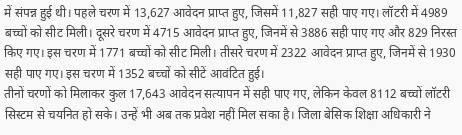में संपन्न हुई थी। पहले चरण में 13,627 आवेदन प्राप्त हुए, जिसमें 11,827 सही पाए गए। लॉटरी में 4989 बच्चों को सीट मिली। दूसरे चरण में 4715 आवेदन प्राप्त हुए, जिनमें से 3886 सही पाए गए और 829 निरस्त किए गए। इस चरण में 1771 बच्चों को सीट मिली। तीसरे चरण में 2322 आवेदन प्राप्त हुए, जिनमें से 1930 सही पाए गए। इस चरण में 1352 बच्चों को सीटें आवंटित हुई।
तीनों चरणों को मिलाकर कुल 17,643 आवेदन सत्यापन में सही पाए गए, लेकिन केवल 8112 बच्चों लॉटरी सिस्टम से चयनित हो सके। उन्हें भी अब तक प्रवेश नहीं मिल सका है। जिला बेसिक शिक्षा अधिकारी ने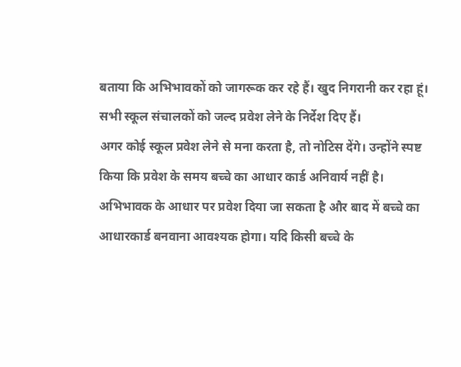बताया कि अभिभावकों को जागरूक कर रहे हैं। खुद निगरानी कर रहा हूं। सभी स्कूल संचालकों को जल्द प्रवेश लेने के निर्देश दिए हैं।
अगर कोई स्कूल प्रवेश लेने से मना करता है, तो नोटिस देंगे। उन्होंने स्पष्ट किया कि प्रवेश के समय बच्चे का आधार कार्ड अनिवार्य नहीं है। अभिभावक के आधार पर प्रवेश दिया जा सकता है और बाद में बच्चे का आधारकार्ड बनवाना आवश्यक होगा। यदि किसी बच्चे के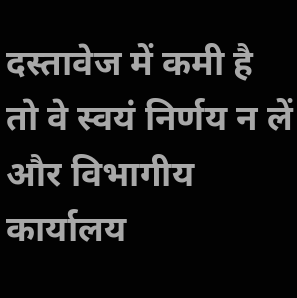दस्तावेज में कमी है तो वे स्वयं निर्णय न लें और विभागीय कार्यालय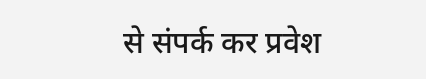से संपर्क कर प्रवेश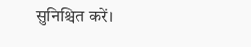सुनिश्चित करें।